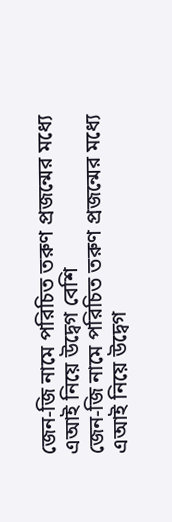জেন-জি নামে পরিচিত তরুণ প্রজন্মের মধ্যে এআই নিয়ে উদ্বেগ বেশি
জেন-জি নামে পরিচিত তরুণ প্রজন্মের মধ্যে এআই নিয়ে উদ্বেগ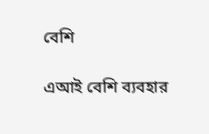বেশি

এআই বেশি ব্যবহার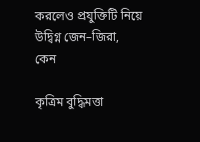করলেও প্রযুক্তিটি নিয়ে উদ্বিগ্ন জেন–জিরা, কেন

কৃত্রিম বুদ্ধিমত্তা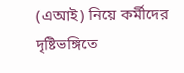(এআই) নিয়ে কর্মীদের দৃষ্টিভঙ্গিতে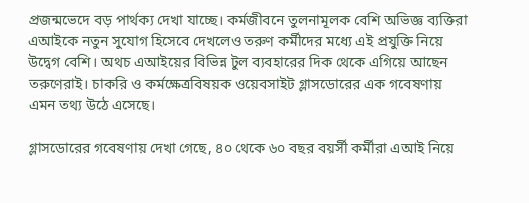প্রজন্মভেদে বড় পার্থক্য দেখা যাচ্ছে। কর্মজীবনে তুলনামূলক বেশি অভিজ্ঞ ব্যক্তিরা এআইকে নতুন সুযোগ হিসেবে দেখলেও তরুণ কর্মীদের মধ্যে এই প্রযুক্তি নিয়ে উদ্বেগ বেশি। অথচ এআইয়ের বিভিন্ন টুল ব্যবহারের দিক থেকে এগিয়ে আছেন তরুণেরাই। চাকরি ও কর্মক্ষেত্রবিষয়ক ওয়েবসাইট গ্লাসডোরের এক গবেষণায় এমন তথ্য উঠে এসেছে।

গ্লাসডোরের গবেষণায় দেখা গেছে, ৪০ থেকে ৬০ বছর বয়র্সী কর্মীরা এআই নিয়ে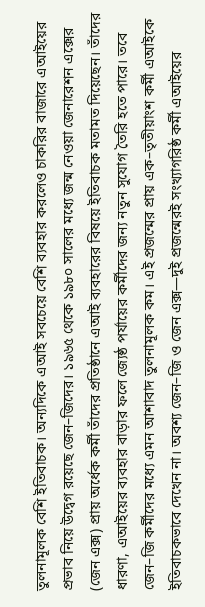তুলনামূলক বেশি ইতিবাচক। অন্যদিকে এআই সবচেয়ে বেশি ব্যবহার করলেও চাকরির বাজারে এআইয়ের প্রভাব নিয়ে উদ্বেগ রয়েছে জেন–জিদের। ১৯৬৫ থেকে ১৯৮০ সালের মধ্যে জন্ম নেওয়া জেনারেশন এক্সের (জেন এক্স) প্রায় অর্ধেক কর্মী তাঁদের প্রতিষ্ঠানে এআই ব্যবহারের বিষয়ে ইতিবাচক মতামত দিয়েছেন। তাঁদের ধারণা, এআইয়ের ব্যবহার বাড়ার ফলে জ্যেষ্ঠ পর্যায়ের কর্মীদের জন্য নতুন সুযোগ তৈরি হতে পারে। তবে জেন–জি কর্মীদের মধ্যে এমন আশাবাদ তুলনামূলক কম। এই প্রজন্মের প্রায় এক–তৃতীয়াংশ কর্মী এআইকে ইতিবাচকভাবে দেখেন না। অবশ্য জেন–জি ও জেন এক্স—দুই প্রজন্মেরই সংখ্যাগরিষ্ঠ কর্মী এআইয়ের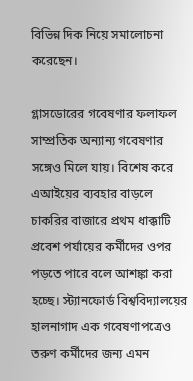বিভিন্ন দিক নিয়ে সমালোচনা করেছেন।

গ্লাসডোরের গবেষণার ফলাফল সাম্প্রতিক অন্যান্য গবেষণার সঙ্গেও মিলে যায়। বিশেষ করে এআইয়ের ব্যবহার বাড়লে চাকরির বাজারে প্রথম ধাক্কাটি প্রবেশ পর্যায়ের কর্মীদের ওপর পড়তে পারে বলে আশঙ্কা করা হচ্ছে। স্ট্যানফোর্ড বিশ্ববিদ্যালয়ের হালনাগাদ এক গবেষণাপত্রেও তরুণ কর্মীদের জন্য এমন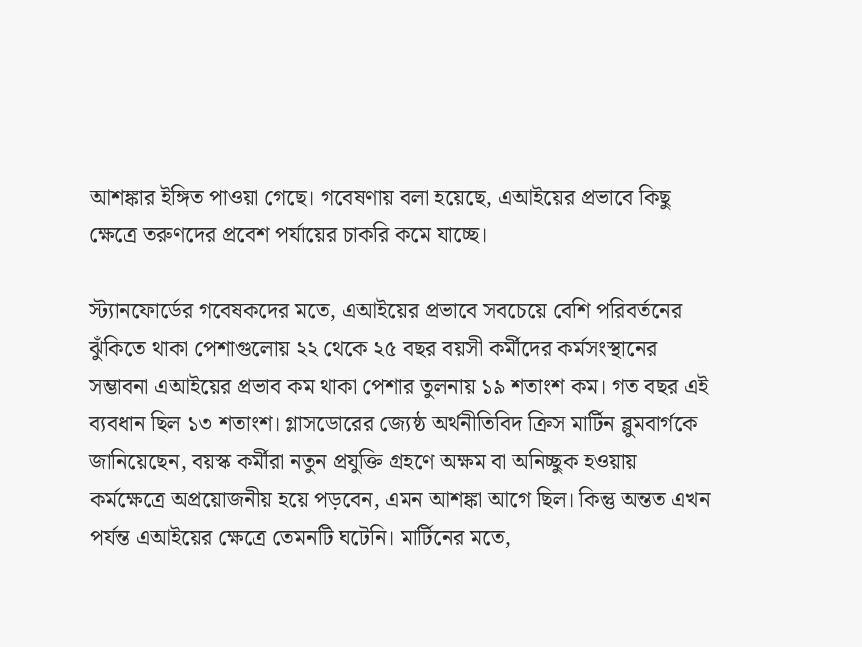আশঙ্কার ইঙ্গিত পাওয়া গেছে। গবেষণায় বলা হয়েছে, এআইয়ের প্রভাবে কিছু ক্ষেত্রে তরুণদের প্রবেশ পর্যায়ের চাকরি কমে যাচ্ছে।

স্ট্যানফোর্ডের গবেষকদের মতে, এআইয়ের প্রভাবে সবচেয়ে বেশি পরিবর্তনের ঝুঁকিতে থাকা পেশাগুলোয় ২২ থেকে ২৫ বছর বয়সী কর্মীদের কর্মসংস্থানের সম্ভাবনা এআইয়ের প্রভাব কম থাকা পেশার তুলনায় ১৯ শতাংশ কম। গত বছর এই ব্যবধান ছিল ১৩ শতাংশ। গ্লাসডোরের জ্যেষ্ঠ অর্থনীতিবিদ ক্রিস মার্টিন ব্লুমবার্গকে জানিয়েছেন, বয়স্ক কর্মীরা নতুন প্রযুক্তি গ্রহণে অক্ষম বা অনিচ্ছুক হওয়ায় কর্মক্ষেত্রে অপ্রয়োজনীয় হয়ে পড়বেন, এমন আশঙ্কা আগে ছিল। কিন্তু অন্তত এখন পর্যন্ত এআইয়ের ক্ষেত্রে তেমনটি ঘটেনি। মার্টিনের মতে,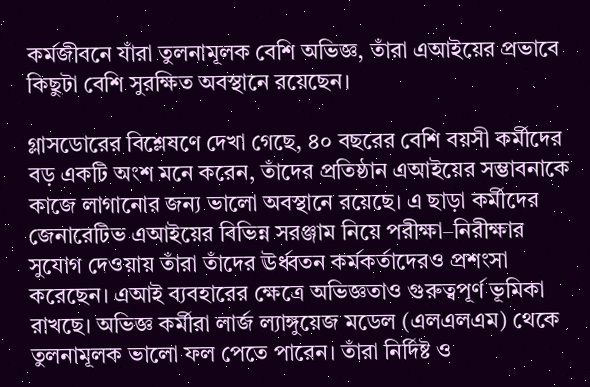কর্মজীবনে যাঁরা তুলনামূলক বেশি অভিজ্ঞ, তাঁরা এআইয়ের প্রভাবে কিছুটা বেশি সুরক্ষিত অবস্থানে রয়েছেন।

গ্লাসডোরের বিশ্লেষণে দেখা গেছে, ৪০ বছরের বেশি বয়সী কর্মীদের বড় একটি অংশ মনে করেন, তাঁদের প্রতিষ্ঠান এআইয়ের সম্ভাবনাকে কাজে লাগানোর জন্য ভালো অবস্থানে রয়েছে। এ ছাড়া কর্মীদের জেনারেটিভ এআইয়ের বিভিন্ন সরঞ্জাম নিয়ে পরীক্ষা–নিরীক্ষার সুযোগ দেওয়ায় তাঁরা তাঁদের ঊর্ধ্বতন কর্মকর্তাদেরও প্রশংসা করেছেন। এআই ব্যবহারের ক্ষেত্রে অভিজ্ঞতাও গুরুত্বপূর্ণ ভূমিকা রাখছে। অভিজ্ঞ কর্মীরা লার্জ ল্যাঙ্গুয়েজ মডেল (এলএলএম) থেকে তুলনামূলক ভালো ফল পেতে পারেন। তাঁরা নির্দিষ্ট ও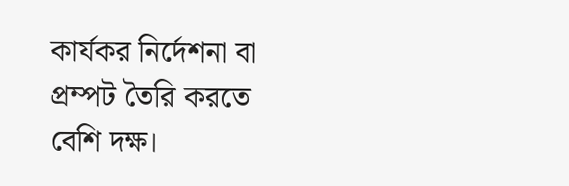কার্যকর নির্দেশনা বা প্রম্পট তৈরি করতে বেশি দক্ষ।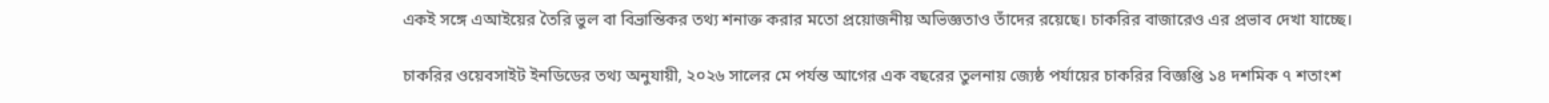একই সঙ্গে এআইয়ের তৈরি ভুল বা বিভ্রান্তিকর তথ্য শনাক্ত করার মতো প্রয়োজনীয় অভিজ্ঞতাও তাঁদের রয়েছে। চাকরির বাজারেও এর প্রভাব দেখা যাচ্ছে।

চাকরির ওয়েবসাইট ইনডিডের তথ্য অনুযায়ী, ২০২৬ সালের মে পর্যন্ত আগের এক বছরের তুলনায় জ্যেষ্ঠ পর্যায়ের চাকরির বিজ্ঞপ্তি ১৪ দশমিক ৭ শতাংশ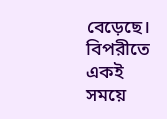বেড়েছে। বিপরীতে একই সময়ে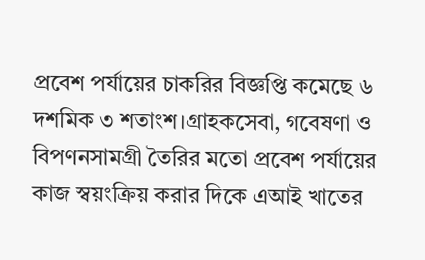প্রবেশ পর্যায়ের চাকরির বিজ্ঞপ্তি কমেছে ৬ দশমিক ৩ শতাংশ।গ্রাহকসেবা, গবেষণা ও বিপণনসামগ্রী তৈরির মতো প্রবেশ পর্যায়ের কাজ স্বয়ংক্রিয় করার দিকে এআই খাতের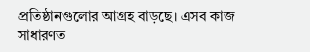প্রতিষ্ঠানগুলোর আগ্রহ বাড়ছে। এসব কাজ সাধারণত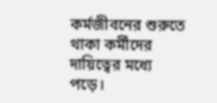কর্মজীবনের শুরুতে থাকা কর্মীদের দায়িত্বের মধ্যে পড়ে।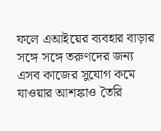ফলে এআইয়ের ব্যবহার বাড়ার সঙ্গে সঙ্গে তরুণদের জন্য এসব কাজের সুযোগ কমে যাওয়ার আশঙ্কাও তৈরি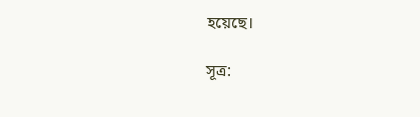হয়েছে।

সূত্র: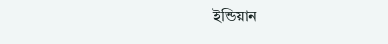ইন্ডিয়ান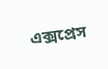এক্সপ্রেস